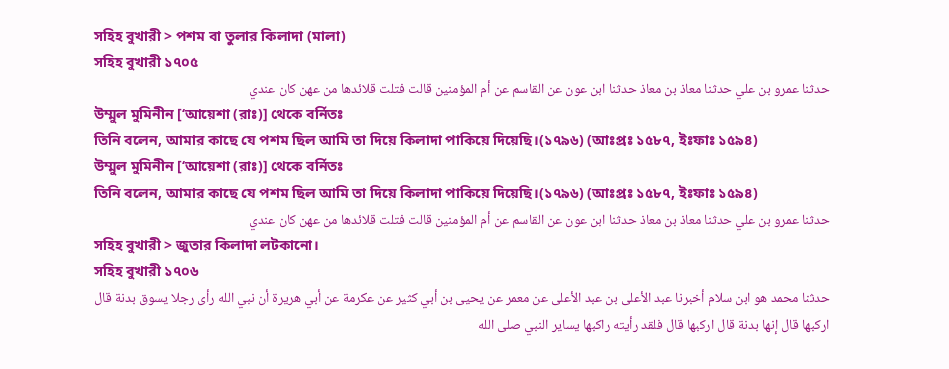সহিহ বুখারী > পশম বা তুলার কিলাদা (মালা)
সহিহ বুখারী ১৭০৫
حدثنا عمرو بن علي حدثنا معاذ بن معاذ حدثنا ابن عون عن القاسم عن أم المؤمنين قالت فتلت قلائدها من عهن كان عندي
উম্মুল মুমিনীন [‘আয়েশা (রাঃ)] থেকে বর্নিতঃ
তিনি বলেন, আমার কাছে যে পশম ছিল আমি তা দিয়ে কিলাদা পাকিয়ে দিয়েছি।(১৭৯৬) (আঃপ্রঃ ১৫৮৭, ইঃফাঃ ১৫৯৪)
উম্মুল মুমিনীন [‘আয়েশা (রাঃ)] থেকে বর্নিতঃ
তিনি বলেন, আমার কাছে যে পশম ছিল আমি তা দিয়ে কিলাদা পাকিয়ে দিয়েছি।(১৭৯৬) (আঃপ্রঃ ১৫৮৭, ইঃফাঃ ১৫৯৪)
حدثنا عمرو بن علي حدثنا معاذ بن معاذ حدثنا ابن عون عن القاسم عن أم المؤمنين قالت فتلت قلائدها من عهن كان عندي
সহিহ বুখারী > জুতার কিলাদা লটকানো।
সহিহ বুখারী ১৭০৬
حدثنا محمد هو ابن سلام أخبرنا عبد الأعلى بن عبد الأعلى عن معمر عن يحيى بن أبي كثير عن عكرمة عن أبي هريرة أن نبي الله رأى رجلا يسوق بدنة قال اركبها قال إنها بدنة قال اركبها قال فلقد رأيته راكبها يساير النبي صلى الله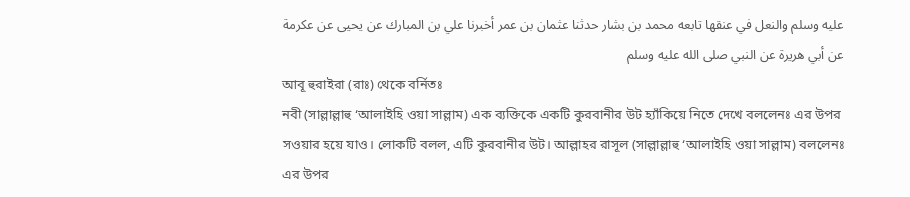عليه وسلم والنعل في عنقها تابعه محمد بن بشار حدثنا عثمان بن عمر أخبرنا علي بن المبارك عن يحيى عن عكرمة عن أبي هريرة عن النبي صلى الله عليه وسلم
আবূ হুরাইরা (রাঃ) থেকে বর্নিতঃ
নবী (সাল্লাল্লাহু ‘আলাইহি ওয়া সাল্লাম) এক ব্যক্তিকে একটি কুরবানীর উট হ্যাঁকিয়ে নিতে দেখে বললেনঃ এর উপর সওয়ার হয়ে যাও। লোকটি বলল, এটি কুরবানীর উট। আল্লাহর রাসূল (সাল্লাল্লাহু ‘আলাইহি ওয়া সাল্লাম) বললেনঃ এর উপর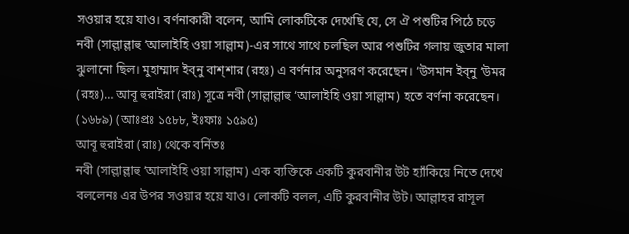সওয়ার হয়ে যাও। বর্ণনাকারী বলেন, আমি লোকটিকে দেখেছি যে, সে ঐ পশুটির পিঠে চড়ে নবী (সাল্লাল্লাহু ‘আলাইহি ওয়া সাল্লাম)-এর সাথে সাথে চলছিল আর পশুটির গলায় জুতার মালা ঝুলানো ছিল। মুহাম্মাদ ইব্নু বাশ্শার (রহঃ) এ বর্ণনার অনুসরণ করেছেন। ‘উসমান ইব্নু ‘উমর (রহঃ)… আবূ হুরাইরা (রাঃ) সূত্রে নবী (সাল্লাল্লাহু ‘আলাইহি ওয়া সাল্লাম) হতে বর্ণনা করেছেন। (১৬৮৯) (আঃপ্রঃ ১৫৮৮, ইঃফাঃ ১৫৯৫)
আবূ হুরাইরা (রাঃ) থেকে বর্নিতঃ
নবী (সাল্লাল্লাহু ‘আলাইহি ওয়া সাল্লাম) এক ব্যক্তিকে একটি কুরবানীর উট হ্যাঁকিয়ে নিতে দেখে বললেনঃ এর উপর সওয়ার হয়ে যাও। লোকটি বলল, এটি কুরবানীর উট। আল্লাহর রাসূল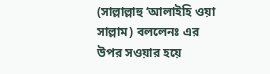(সাল্লাল্লাহু ‘আলাইহি ওয়া সাল্লাম) বললেনঃ এর উপর সওয়ার হয়ে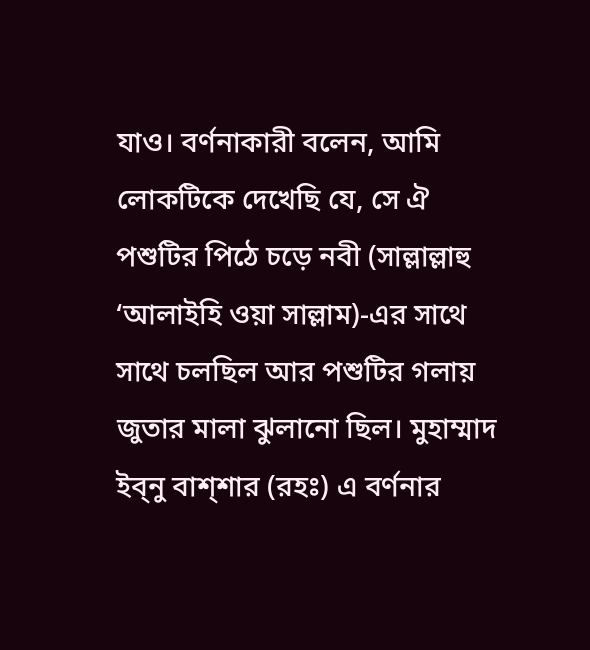যাও। বর্ণনাকারী বলেন, আমি লোকটিকে দেখেছি যে, সে ঐ পশুটির পিঠে চড়ে নবী (সাল্লাল্লাহু ‘আলাইহি ওয়া সাল্লাম)-এর সাথে সাথে চলছিল আর পশুটির গলায় জুতার মালা ঝুলানো ছিল। মুহাম্মাদ ইব্নু বাশ্শার (রহঃ) এ বর্ণনার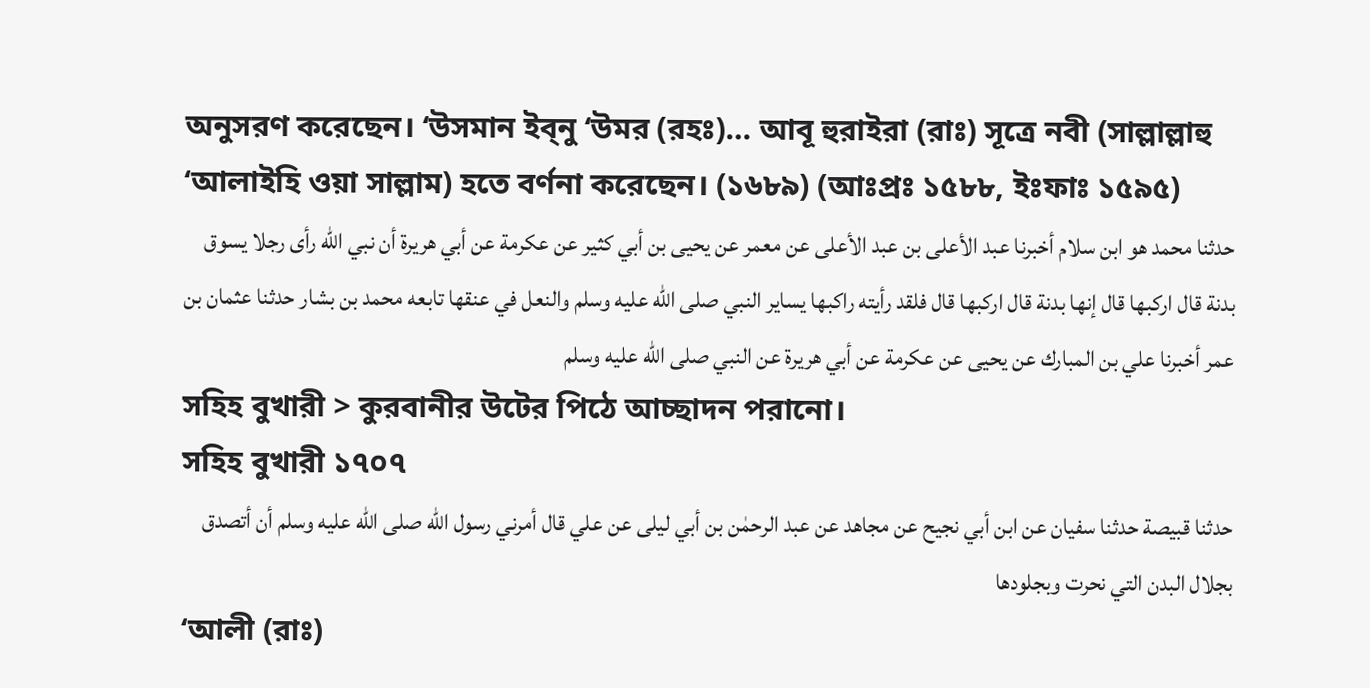অনুসরণ করেছেন। ‘উসমান ইব্নু ‘উমর (রহঃ)… আবূ হুরাইরা (রাঃ) সূত্রে নবী (সাল্লাল্লাহু ‘আলাইহি ওয়া সাল্লাম) হতে বর্ণনা করেছেন। (১৬৮৯) (আঃপ্রঃ ১৫৮৮, ইঃফাঃ ১৫৯৫)
حدثنا محمد هو ابن سلام أخبرنا عبد الأعلى بن عبد الأعلى عن معمر عن يحيى بن أبي كثير عن عكرمة عن أبي هريرة أن نبي الله رأى رجلا يسوق بدنة قال اركبها قال إنها بدنة قال اركبها قال فلقد رأيته راكبها يساير النبي صلى الله عليه وسلم والنعل في عنقها تابعه محمد بن بشار حدثنا عثمان بن عمر أخبرنا علي بن المبارك عن يحيى عن عكرمة عن أبي هريرة عن النبي صلى الله عليه وسلم
সহিহ বুখারী > কুরবানীর উটের পিঠে আচ্ছাদন পরানো।
সহিহ বুখারী ১৭০৭
حدثنا قبيصة حدثنا سفيان عن ابن أبي نجيح عن مجاهد عن عبد الرحمٰن بن أبي ليلى عن علي قال أمرني رسول الله صلى الله عليه وسلم أن أتصدق بجلال البدن التي نحرت وبجلودها
‘আলী (রাঃ)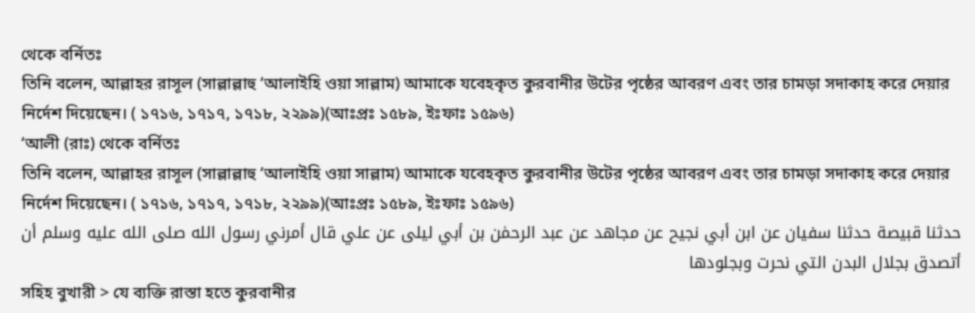থেকে বর্নিতঃ
তিনি বলেন, আল্লাহর রাসূল (সাল্লাল্লাহু ‘আলাইহি ওয়া সাল্লাম) আমাকে যবেহকৃত কুরবানীর উটের পৃষ্ঠের আবরণ এবং তার চামড়া সদাকাহ করে দেয়ার নির্দেশ দিয়েছেন। ( ১৭১৬, ১৭১৭, ১৭১৮, ২২৯৯)(আঃপ্রঃ ১৫৮৯, ইঃফাঃ ১৫৯৬)
‘আলী (রাঃ) থেকে বর্নিতঃ
তিনি বলেন, আল্লাহর রাসূল (সাল্লাল্লাহু ‘আলাইহি ওয়া সাল্লাম) আমাকে যবেহকৃত কুরবানীর উটের পৃষ্ঠের আবরণ এবং তার চামড়া সদাকাহ করে দেয়ার নির্দেশ দিয়েছেন। ( ১৭১৬, ১৭১৭, ১৭১৮, ২২৯৯)(আঃপ্রঃ ১৫৮৯, ইঃফাঃ ১৫৯৬)
حدثنا قبيصة حدثنا سفيان عن ابن أبي نجيح عن مجاهد عن عبد الرحمٰن بن أبي ليلى عن علي قال أمرني رسول الله صلى الله عليه وسلم أن أتصدق بجلال البدن التي نحرت وبجلودها
সহিহ বুখারী > যে ব্যক্তি রাস্তা হতে কুরবানীর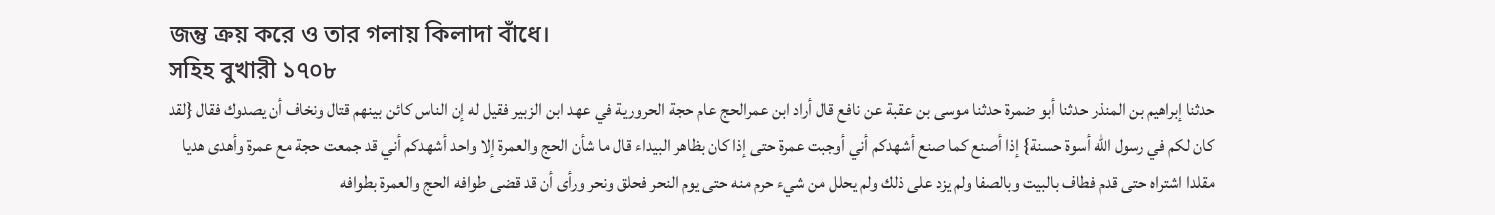জন্তু ক্রয় করে ও তার গলায় কিলাদা বাঁধে।
সহিহ বুখারী ১৭০৮
حدثنا إبراهيم بن المنذر حدثنا أبو ضمرة حدثنا موسى بن عقبة عن نافع قال أراد ابن عمرالحج عام حجة الحرورية في عهد ابن الزبير فقيل له إن الناس كائن بينهم قتال ونخاف أن يصدوك فقال {لقد كان لكم في رسول الله أسوة حسنة} إذا أصنع كما صنع أشهدكم أني أوجبت عمرة حتى إذا كان بظاهر البيداء قال ما شأن الحج والعمرة إلا واحد أشهدكم أني قد جمعت حجة مع عمرة وأهدى هديا مقلدا اشتراه حتى قدم فطاف بالبيت وبالصفا ولم يزد على ذلك ولم يحلل من شيء حرم منه حتى يوم النحر فحلق ونحر ورأى أن قد قضى طوافه الحج والعمرة بطوافه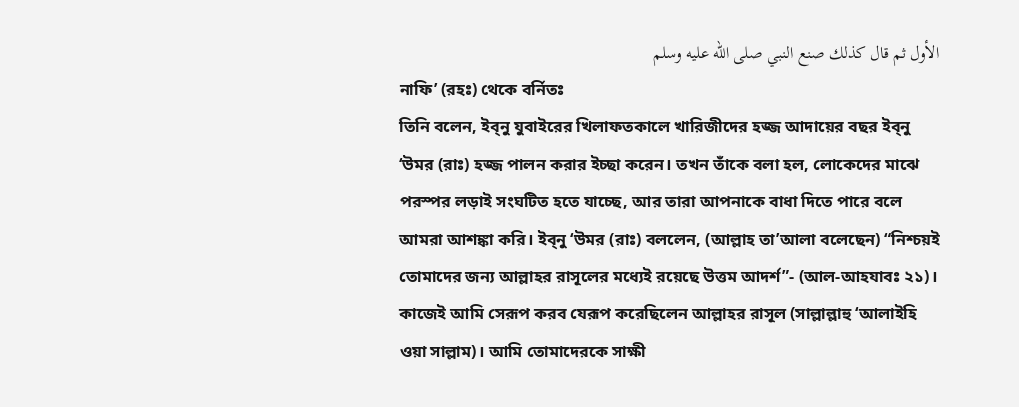الأول ثم قال كذلك صنع النبي صلى الله عليه وسلم
নাফি’ (রহঃ) থেকে বর্নিতঃ
তিনি বলেন, ইব্নু যুবাইরের খিলাফতকালে খারিজীদের হজ্জ আদায়ের বছর ইব্নু ‘উমর (রাঃ) হজ্জ পালন করার ইচ্ছা করেন। তখন তাঁকে বলা হল, লোকেদের মাঝে পরস্পর লড়াই সংঘটিত হতে যাচ্ছে, আর তারা আপনাকে বাধা দিতে পারে বলে আমরা আশঙ্কা করি। ইব্নু ‘উমর (রাঃ) বললেন, (আল্লাহ তা’আলা বলেছেন) “নিশ্চয়ই তোমাদের জন্য আল্লাহর রাসূলের মধ্যেই রয়েছে উত্তম আদর্শ”- (আল-আহযাবঃ ২১)। কাজেই আমি সেরূপ করব যেরূপ করেছিলেন আল্লাহর রাসূল (সাল্লাল্লাহু ‘আলাইহি ওয়া সাল্লাম)। আমি তোমাদেরকে সাক্ষী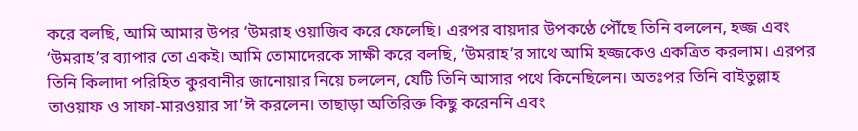করে বলছি, আমি আমার উপর ‘উমরাহ ওয়াজিব করে ফেলেছি। এরপর বায়দার উপকণ্ঠে পৌঁছে তিনি বললেন, হজ্জ এবং ‘উমরাহ’র ব্যাপার তো একই। আমি তোমাদেরকে সাক্ষী করে বলছি, ‘উমরাহ’র সাথে আমি হজ্জকেও একত্রিত করলাম। এরপর তিনি কিলাদা পরিহিত কুরবানীর জানোয়ার নিয়ে চললেন, যেটি তিনি আসার পথে কিনেছিলেন। অতঃপর তিনি বাইতুল্লাহ তাওয়াফ ও সাফা-মারওয়ার সা’ঈ করলেন। তাছাড়া অতিরিক্ত কিছু করেননি এবং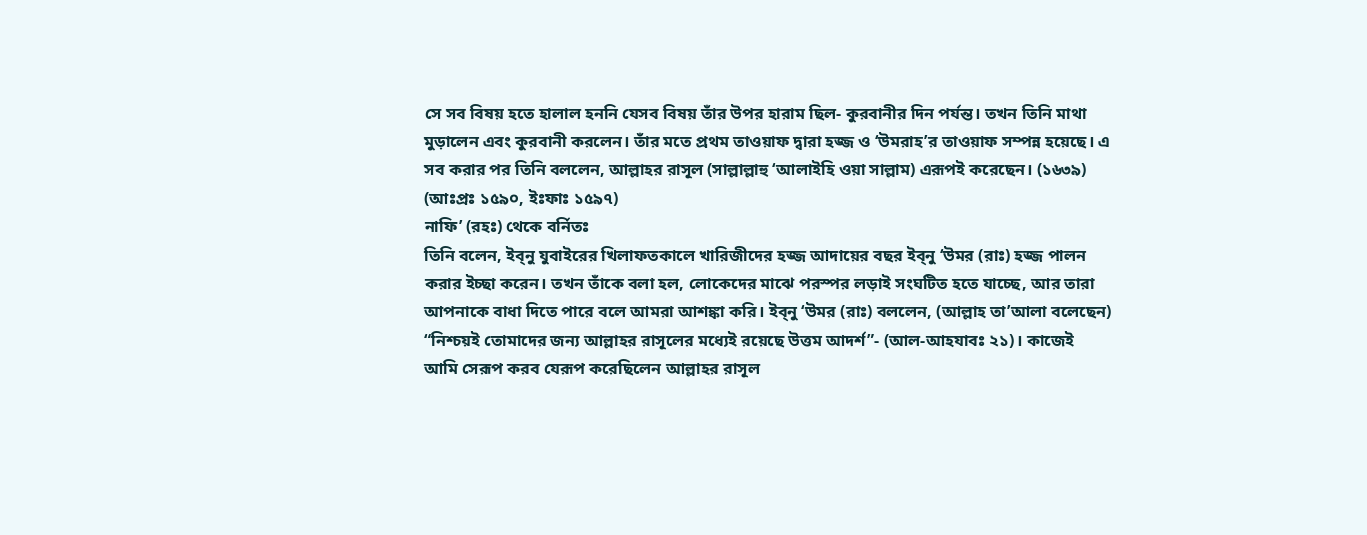সে সব বিষয় হতে হালাল হননি যেসব বিষয় তাঁর উপর হারাম ছিল- কুরবানীর দিন পর্যন্ত। তখন তিনি মাথা মুড়ালেন এবং কুরবানী করলেন। তাঁর মতে প্রথম তাওয়াফ দ্বারা হজ্জ ও ‘উমরাহ’র তাওয়াফ সম্পন্ন হয়েছে। এ সব করার পর তিনি বললেন, আল্লাহর রাসূল (সাল্লাল্লাহু ‘আলাইহি ওয়া সাল্লাম) এরূপই করেছেন। (১৬৩৯) (আঃপ্রঃ ১৫৯০, ইঃফাঃ ১৫৯৭)
নাফি’ (রহঃ) থেকে বর্নিতঃ
তিনি বলেন, ইব্নু যুবাইরের খিলাফতকালে খারিজীদের হজ্জ আদায়ের বছর ইব্নু ‘উমর (রাঃ) হজ্জ পালন করার ইচ্ছা করেন। তখন তাঁকে বলা হল, লোকেদের মাঝে পরস্পর লড়াই সংঘটিত হতে যাচ্ছে, আর তারা আপনাকে বাধা দিতে পারে বলে আমরা আশঙ্কা করি। ইব্নু ‘উমর (রাঃ) বললেন, (আল্লাহ তা’আলা বলেছেন) “নিশ্চয়ই তোমাদের জন্য আল্লাহর রাসূলের মধ্যেই রয়েছে উত্তম আদর্শ”- (আল-আহযাবঃ ২১)। কাজেই আমি সেরূপ করব যেরূপ করেছিলেন আল্লাহর রাসূল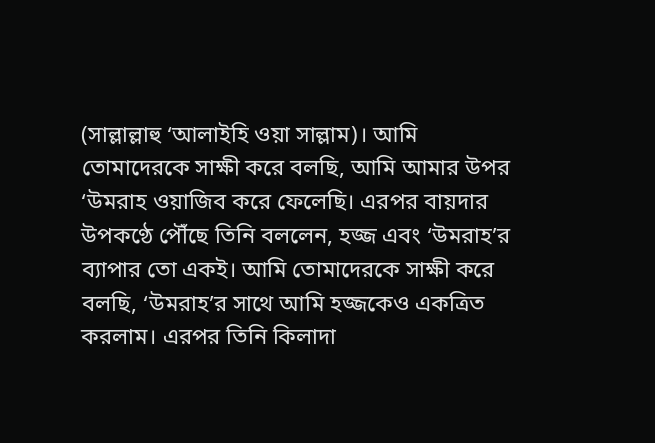(সাল্লাল্লাহু ‘আলাইহি ওয়া সাল্লাম)। আমি তোমাদেরকে সাক্ষী করে বলছি, আমি আমার উপর ‘উমরাহ ওয়াজিব করে ফেলেছি। এরপর বায়দার উপকণ্ঠে পৌঁছে তিনি বললেন, হজ্জ এবং ‘উমরাহ’র ব্যাপার তো একই। আমি তোমাদেরকে সাক্ষী করে বলছি, ‘উমরাহ’র সাথে আমি হজ্জকেও একত্রিত করলাম। এরপর তিনি কিলাদা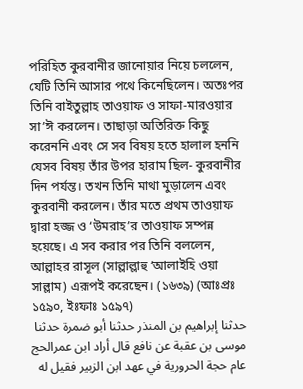পরিহিত কুরবানীর জানোয়ার নিয়ে চললেন, যেটি তিনি আসার পথে কিনেছিলেন। অতঃপর তিনি বাইতুল্লাহ তাওয়াফ ও সাফা-মারওয়ার সা’ঈ করলেন। তাছাড়া অতিরিক্ত কিছু করেননি এবং সে সব বিষয় হতে হালাল হননি যেসব বিষয় তাঁর উপর হারাম ছিল- কুরবানীর দিন পর্যন্ত। তখন তিনি মাথা মুড়ালেন এবং কুরবানী করলেন। তাঁর মতে প্রথম তাওয়াফ দ্বারা হজ্জ ও ‘উমরাহ’র তাওয়াফ সম্পন্ন হয়েছে। এ সব করার পর তিনি বললেন, আল্লাহর রাসূল (সাল্লাল্লাহু ‘আলাইহি ওয়া সাল্লাম) এরূপই করেছেন। (১৬৩৯) (আঃপ্রঃ ১৫৯০, ইঃফাঃ ১৫৯৭)
حدثنا إبراهيم بن المنذر حدثنا أبو ضمرة حدثنا موسى بن عقبة عن نافع قال أراد ابن عمرالحج عام حجة الحرورية في عهد ابن الزبير فقيل له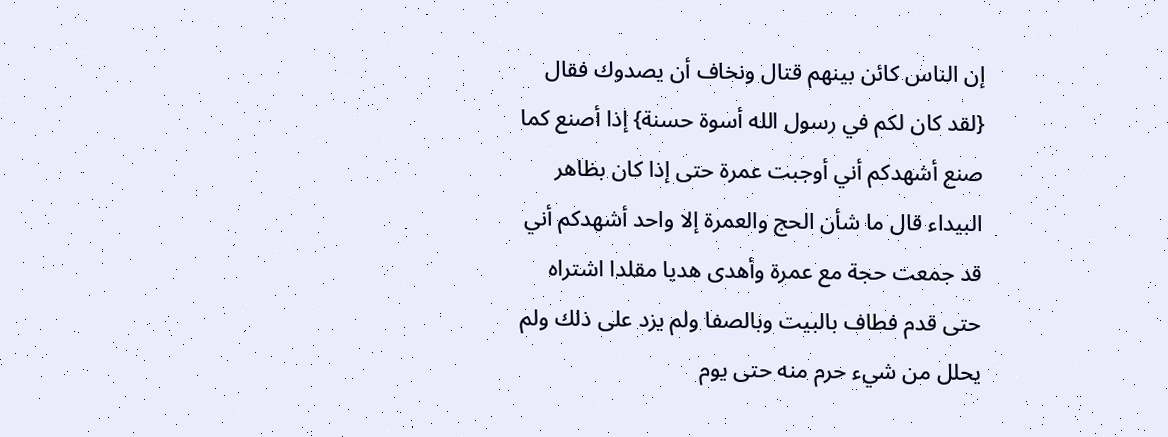إن الناس كائن بينهم قتال ونخاف أن يصدوك فقال {لقد كان لكم في رسول الله أسوة حسنة} إذا أصنع كما صنع أشهدكم أني أوجبت عمرة حتى إذا كان بظاهر البيداء قال ما شأن الحج والعمرة إلا واحد أشهدكم أني قد جمعت حجة مع عمرة وأهدى هديا مقلدا اشتراه حتى قدم فطاف بالبيت وبالصفا ولم يزد على ذلك ولم يحلل من شيء حرم منه حتى يوم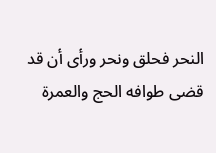النحر فحلق ونحر ورأى أن قد قضى طوافه الحج والعمرة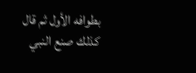بطوافه الأول ثم قال كذلك صنع النبي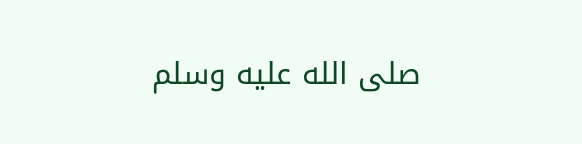صلى الله عليه وسلم